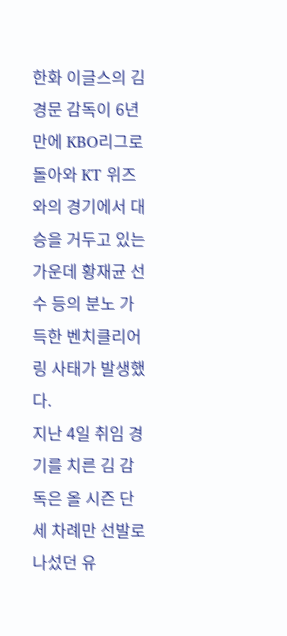한화 이글스의 김경문 감독이 6년 만에 KBO리그로 돌아와 KT 위즈와의 경기에서 대승을 거두고 있는 가운데 황재균 선수 등의 분노 가득한 벤치클리어링 사태가 발생했다.
지난 4일 취임 경기를 치른 김 감독은 올 시즌 단 세 차례만 선발로 나섰던 유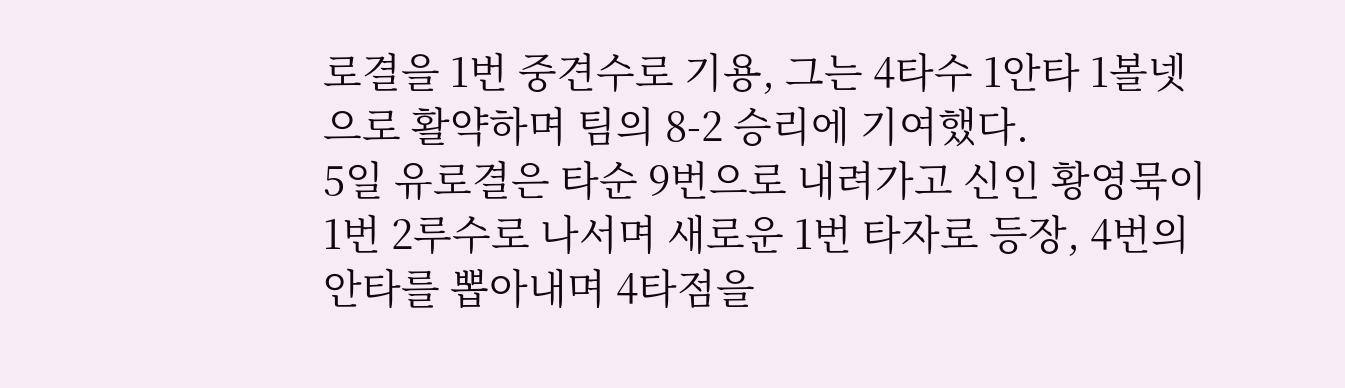로결을 1번 중견수로 기용, 그는 4타수 1안타 1볼넷으로 활약하며 팀의 8-2 승리에 기여했다.
5일 유로결은 타순 9번으로 내려가고 신인 황영묵이 1번 2루수로 나서며 새로운 1번 타자로 등장, 4번의 안타를 뽑아내며 4타점을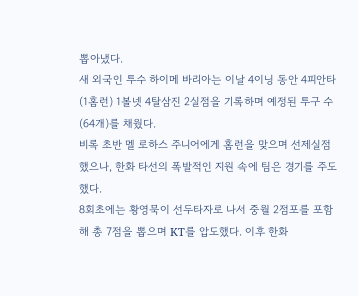뽑아냈다.
새 외국인 투수 하이메 바리아는 이날 4이닝 동안 4피안타(1홈런) 1볼넷 4탈삼진 2실점을 기록하며 예정된 투구 수(64개)를 채웠다.
비록 초반 멜 로하스 주니어에게 홈런을 맞으며 선제실점했으나, 한화 타선의 폭발적인 지원 속에 팀은 경기를 주도했다.
8회초에는 황영묵이 선두타자로 나서 중월 2점포를 포함해 총 7점을 뽑으며 KT를 압도했다. 이후 한화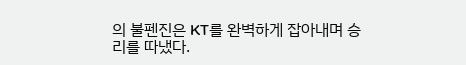의 불펜진은 KT를 완벽하게 잡아내며 승리를 따냈다.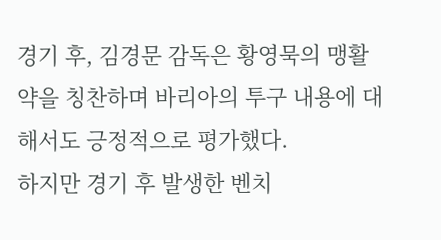경기 후, 김경문 감독은 황영묵의 맹활약을 칭찬하며 바리아의 투구 내용에 대해서도 긍정적으로 평가했다.
하지만 경기 후 발생한 벤치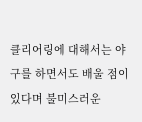클리어링에 대해서는 야구를 하면서도 배울 점이 있다며 불미스러운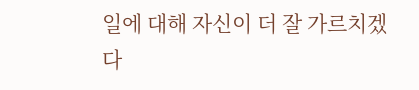일에 대해 자신이 더 잘 가르치겠다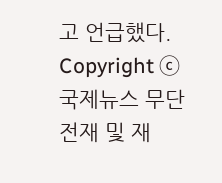고 언급했다.
Copyright ⓒ 국제뉴스 무단 전재 및 재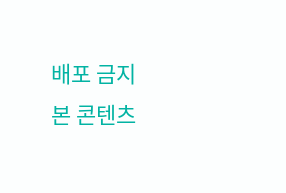배포 금지
본 콘텐츠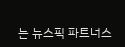는 뉴스픽 파트너스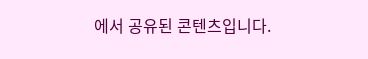에서 공유된 콘텐츠입니다.